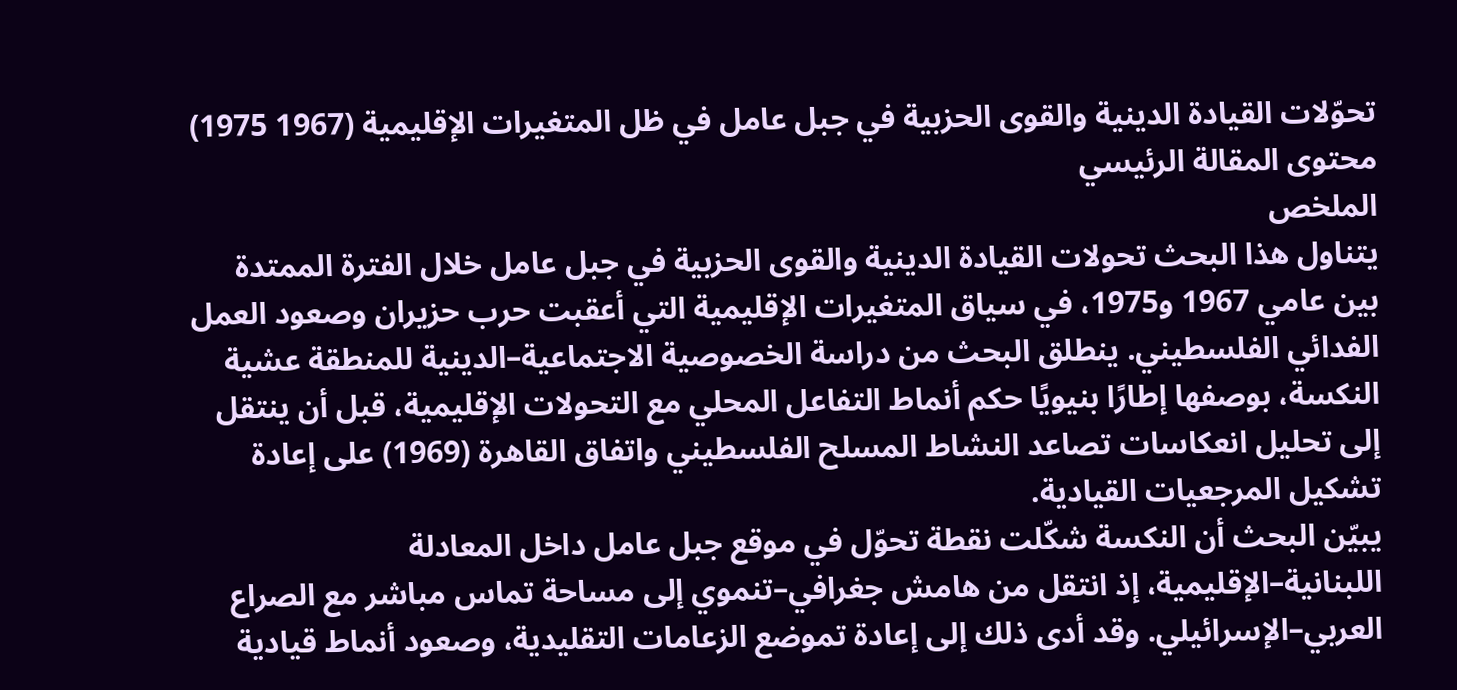تحوّلات القيادة الدينية والقوى الحزبية في جبل عامل في ظل المتغيرات الإقليمية (1967 1975)
محتوى المقالة الرئيسي
الملخص
يتناول هذا البحث تحولات القيادة الدينية والقوى الحزبية في جبل عامل خلال الفترة الممتدة بين عامي 1967 و1975، في سياق المتغيرات الإقليمية التي أعقبت حرب حزيران وصعود العمل الفدائي الفلسطيني. ينطلق البحث من دراسة الخصوصية الاجتماعية–الدينية للمنطقة عشية النكسة، بوصفها إطارًا بنيويًا حكم أنماط التفاعل المحلي مع التحولات الإقليمية، قبل أن ينتقل إلى تحليل انعكاسات تصاعد النشاط المسلح الفلسطيني واتفاق القاهرة (1969) على إعادة تشكيل المرجعيات القيادية.
يبيّن البحث أن النكسة شكّلت نقطة تحوّل في موقع جبل عامل داخل المعادلة اللبنانية–الإقليمية، إذ انتقل من هامش جغرافي–تنموي إلى مساحة تماس مباشر مع الصراع العربي–الإسرائيلي. وقد أدى ذلك إلى إعادة تموضع الزعامات التقليدية، وصعود أنماط قيادية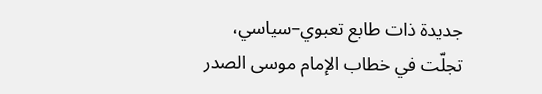جديدة ذات طابع تعبوي–سياسي، تجلّت في خطاب الإمام موسى الصدر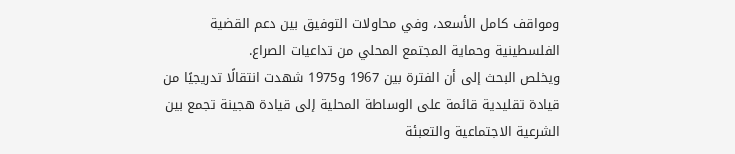ومواقف كامل الأسعد، وفي محاولات التوفيق بين دعم القضية الفلسطينية وحماية المجتمع المحلي من تداعيات الصراع.
ويخلص البحث إلى أن الفترة بين 1967 و1975 شهدت انتقالًا تدريجيًا من قيادة تقليدية قائمة على الوساطة المحلية إلى قيادة هجينة تجمع بين الشرعية الاجتماعية والتعبئة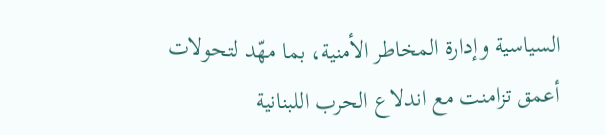السياسية وإدارة المخاطر الأمنية، بما مهّد لتحولات أعمق تزامنت مع اندلاع الحرب اللبنانية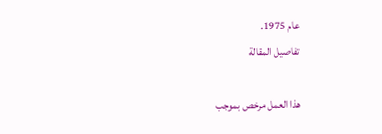عام 1975.
تفاصيل المقالة

هذا العمل مرخص بموجب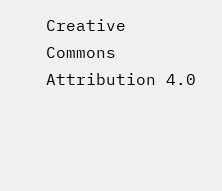Creative Commons Attribution 4.0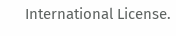International License.